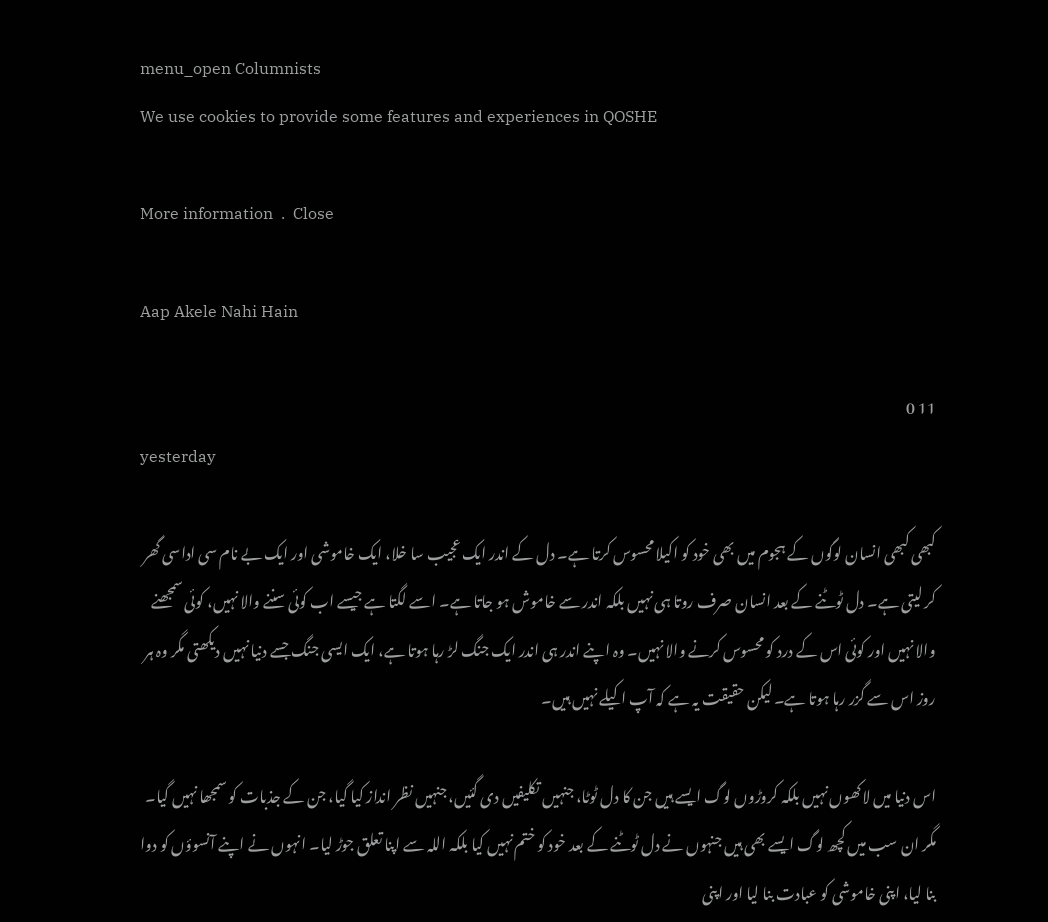menu_open Columnists
We use cookies to provide some features and experiences in QOSHE

More information  .  Close

Aap Akele Nahi Hain

11 0
yesterday

کبھی کبھی انسان لوگوں کے ہجوم میں بھی خود کو اکیلا محسوس کرتا ہے۔ دل کے اندر ایک عجیب سا خلا، ایک خاموشی اور ایک بے نام سی اداسی گھر کر لیتی ہے۔ دل ٹوٹنے کے بعد انسان صرف روتا ہی نہیں بلکہ اندر سے خاموش ہو جاتا ہے۔ اسے لگتا ہے جیسے اب کوئی سننے والا نہیں، کوئی سمجھنے والا نہیں اور کوئی اس کے درد کو محسوس کرنے والا نہیں۔ وہ اپنے اندر ہی اندر ایک جنگ لڑ رہا ہوتا ہے، ایک ایسی جنگ جسے دنیا نہیں دیکھتی مگر وہ ہر روز اس سے گزر رہا ہوتا ہے۔ لیکن حقیقت یہ ہے کہ آپ اکیلے نہیں ہیں۔

اس دنیا میں لاکھوں نہیں بلکہ کروڑوں لوگ ایسے ہیں جن کا دل ٹوٹا، جنہیں تکلیفیں دی گئیں، جنہیں نظر انداز کیا گیا، جن کے جذبات کو سمجھا نہیں گیا۔ مگر ان سب میں کچھ لوگ ایسے بھی ہیں جنہوں نے دل ٹوٹنے کے بعد خود کو ختم نہیں کیا بلکہ اللہ سے اپنا تعلق جوڑ لیا۔ انہوں نے اپنے آنسوؤں کو دوا بنا لیا، اپنی خاموشی کو عبادت بنا لیا اور اپنی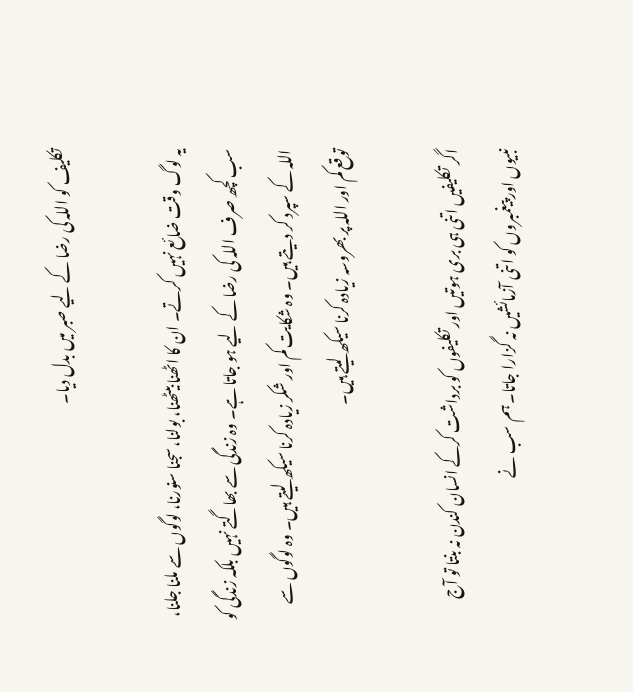تکلیف کو اللہ کی رضا کے لیے صبر میں بدل دیا۔

یہ لوگ وقت ضائع نہیں کرتے۔ ان کا اٹھنا بیٹھنا، بولنا، سجنا سنورنا، لوگوں سے ملنا جلنا، سب کچھ صرف اللہ کی رضا کے لیے ہو جاتا ہے۔ وہ زندگی سے بھاگتے نہیں بلکہ زندگی کو اللہ کے سپرد کر دیتے ہیں۔ وہ شکایت کم اور شکر زیادہ کرنا سیکھ لیتے ہیں۔ وہ لوگوں سے توقع کم اور اللہ پر بھروسہ زیادہ کرنا سیکھ لیتے ہیں۔

اگر تکلیفیں اتنی ہی بری ہوتیں اور تکلیفوں کو برداشت کرکے انسان کندن نہ بنتا تو آج نبیوں اور پیغمبروں کو اتنی آزمائشیں نہ گزارا جاتا۔ ہم سب نے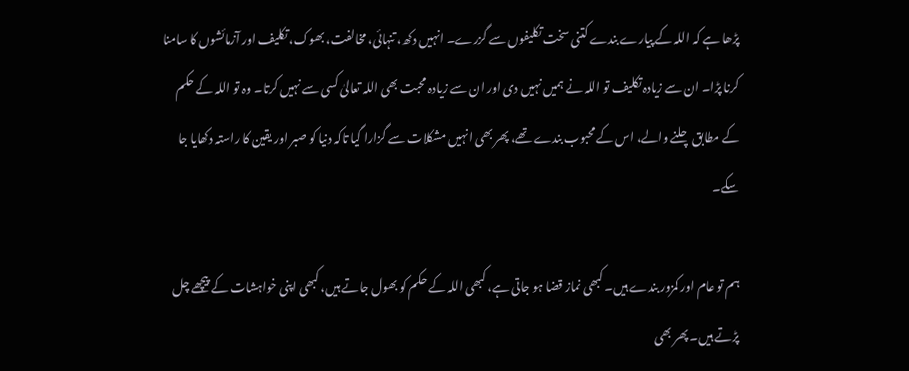پڑھا ہے کہ اللہ کے پیارے بندے کتنی سخت تکلیفوں سے گزرے۔ انہیں دکھ، تنہائی، مخالفت، بھوک، تکلیف اور آزمائشوں کا سامنا کرنا پڑا۔ ان سے زیادہ تکلیف تو اللہ نے ہمیں نہیں دی اور ان سے زیادہ محبت بھی اللہ تعالیٰ کسی سے نہیں کرتا۔ وہ تو اللہ کے حکم کے مطابق چلنے والے، اس کے محبوب بندے تھے، پھر بھی انہیں مشکلات سے گزارا گیا تاکہ دنیا کو صبر اور یقین کا راستہ دکھایا جا سکے۔

ہم تو عام اور کمزور بندے ہیں۔ کبھی نماز قضا ہو جاتی ہے، کبھی اللہ کے حکم کو بھول جاتے ہیں، کبھی اپنی خواہشات کے پیچھے چل پڑتے ہیں۔ پھر بھی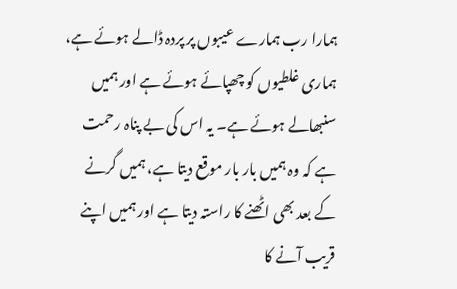ہمارا رب ہمارے عیبوں پر پردہ ڈالے ہوئے ہے، ہماری غلطیوں کو چھپائے ہوئے ہے اور ہمیں سنبھالے ہوئے ہے۔ یہ اس کی بے پناہ رحمت ہے کہ وہ ہمیں بار بار موقع دیتا ہے، ہمیں گرنے کے بعد بھی اٹھنے کا راستہ دیتا ہے اور ہمیں اپنے قریب آنے کا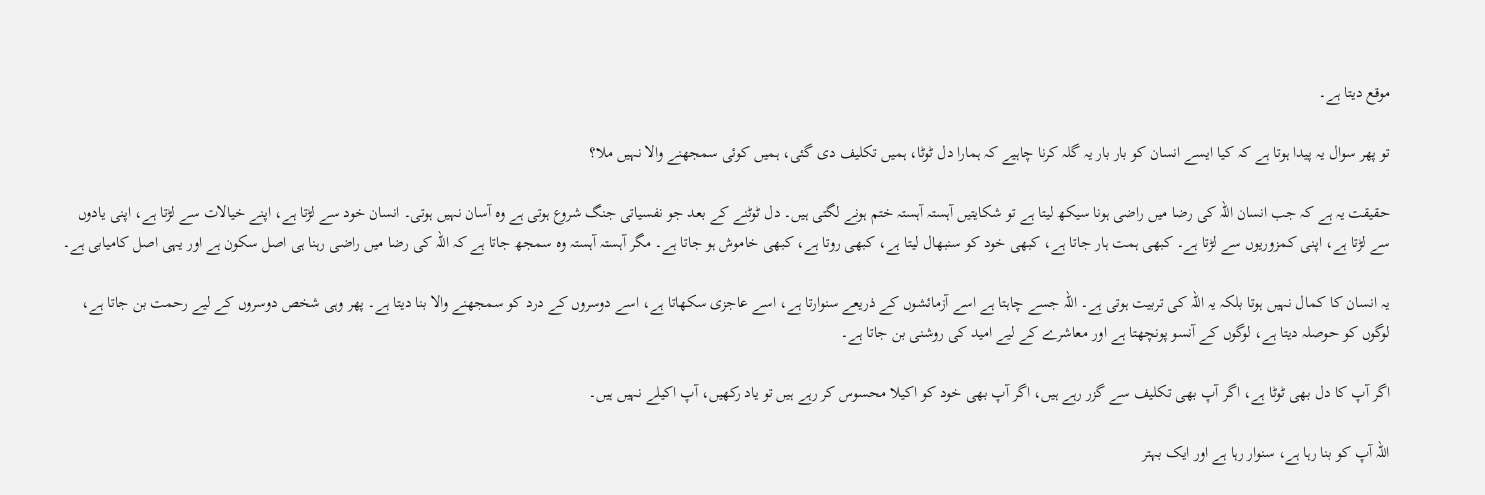موقع دیتا ہے۔

تو پھر سوال یہ پیدا ہوتا ہے کہ کیا ایسے انسان کو بار بار یہ گلہ کرنا چاہیے کہ ہمارا دل ٹوٹا، ہمیں تکلیف دی گئی، ہمیں کوئی سمجھنے والا نہیں ملا؟

حقیقت یہ ہے کہ جب انسان اللہ کی رضا میں راضی ہونا سیکھ لیتا ہے تو شکایتیں آہستہ آہستہ ختم ہونے لگتی ہیں۔ دل ٹوٹنے کے بعد جو نفسیاتی جنگ شروع ہوتی ہے وہ آسان نہیں ہوتی۔ انسان خود سے لڑتا ہے، اپنے خیالات سے لڑتا ہے، اپنی یادوں سے لڑتا ہے، اپنی کمزوریوں سے لڑتا ہے۔ کبھی ہمت ہار جاتا ہے، کبھی خود کو سنبھال لیتا ہے، کبھی روتا ہے، کبھی خاموش ہو جاتا ہے۔ مگر آہستہ آہستہ وہ سمجھ جاتا ہے کہ اللہ کی رضا میں راضی رہنا ہی اصل سکون ہے اور یہی اصل کامیابی ہے۔

یہ انسان کا کمال نہیں ہوتا بلکہ یہ اللہ کی تربیت ہوتی ہے۔ اللہ جسے چاہتا ہے اسے آزمائشوں کے ذریعے سنوارتا ہے، اسے عاجزی سکھاتا ہے، اسے دوسروں کے درد کو سمجھنے والا بنا دیتا ہے۔ پھر وہی شخص دوسروں کے لیے رحمت بن جاتا ہے، لوگوں کو حوصلہ دیتا ہے، لوگوں کے آنسو پونچھتا ہے اور معاشرے کے لیے امید کی روشنی بن جاتا ہے۔

اگر آپ کا دل بھی ٹوٹا ہے، اگر آپ بھی تکلیف سے گزر رہے ہیں، اگر آپ بھی خود کو اکیلا محسوس کر رہے ہیں تو یاد رکھیں، آپ اکیلے نہیں ہیں۔

اللہ آپ کو بنا رہا ہے، سنوار رہا ہے اور ایک بہتر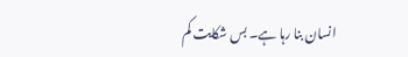انسان بنا رہا ہے۔ بس شکایت کم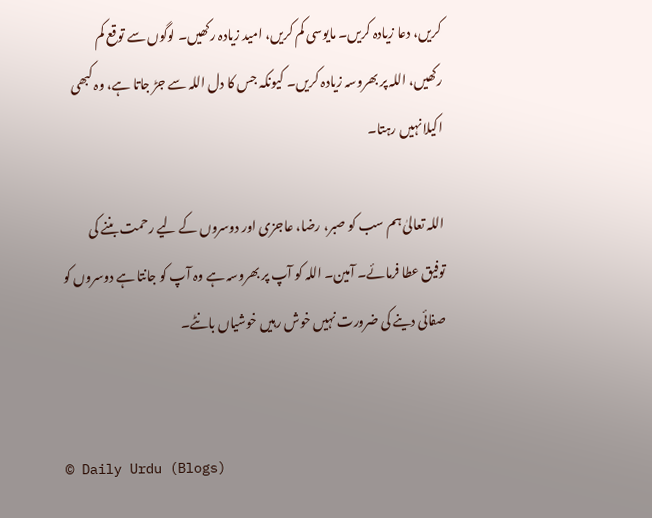کریں، دعا زیادہ کریں۔ مایوسی کم کریں، امید زیادہ رکھیں۔ لوگوں سے توقع کم رکھیں، اللہ پر بھروسہ زیادہ کریں۔ کیونکہ جس کا دل اللہ سے جڑ جاتا ہے، وہ کبھی اکیلا نہیں رہتا۔

اللہ تعالیٰ ہم سب کو صبر، رضا، عاجزی اور دوسروں کے لیے رحمت بننے کی توفیق عطا فرمائے۔ آمین۔ اللہ کو آپ پر بھروسہ ہے وہ آپ کو جانتا ہے دوسروں کو صفائی دینے کی ضرورت نہیں خوش رہیں خوشیاں بانٹے۔


© Daily Urdu (Blogs)